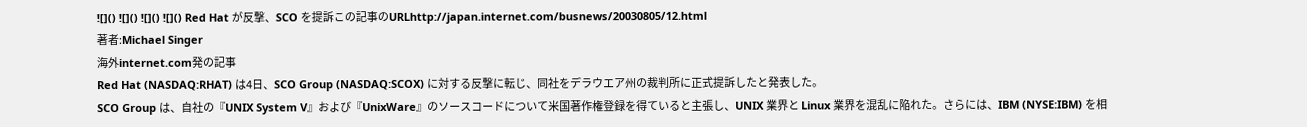![]() ![]() ![]() ![]() Red Hat が反撃、SCO を提訴この記事のURLhttp://japan.internet.com/busnews/20030805/12.html
著者:Michael Singer
海外internet.com発の記事
Red Hat (NASDAQ:RHAT) は4日、SCO Group (NASDAQ:SCOX) に対する反撃に転じ、同社をデラウエア州の裁判所に正式提訴したと発表した。
SCO Group は、自社の『UNIX System V』および『UnixWare』のソースコードについて米国著作権登録を得ていると主張し、UNIX 業界と Linux 業界を混乱に陥れた。さらには、IBM (NYSE:IBM) を相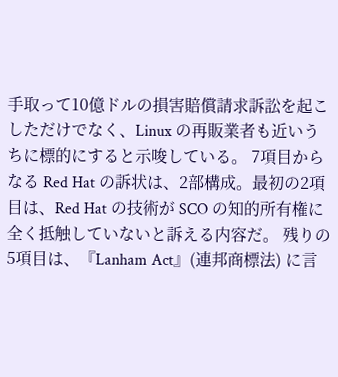手取って10億ドルの損害賠償請求訴訟を起こしただけでなく、Linux の再販業者も近いうちに標的にすると示唆している。 7項目からなる Red Hat の訴状は、2部構成。最初の2項目は、Red Hat の技術が SCO の知的所有権に全く抵触していないと訴える内容だ。 残りの5項目は、『Lanham Act』(連邦商標法) に言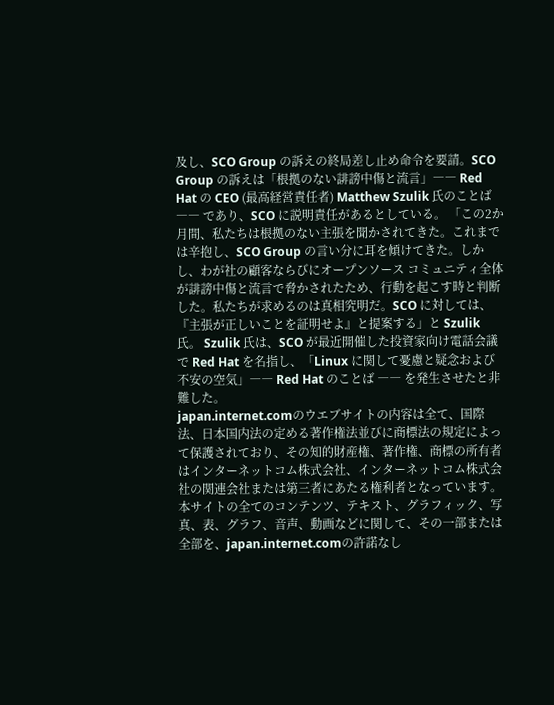及し、SCO Group の訴えの終局差し止め命令を要請。SCO Group の訴えは「根拠のない誹謗中傷と流言」―― Red Hat の CEO (最高経営責任者) Matthew Szulik 氏のことば ―― であり、SCO に説明責任があるとしている。 「この2か月間、私たちは根拠のない主張を聞かされてきた。これまでは辛抱し、SCO Group の言い分に耳を傾けてきた。しかし、わが社の顧客ならびにオープンソース コミュニティ全体が誹謗中傷と流言で脅かされたため、行動を起こす時と判断した。私たちが求めるのは真相究明だ。SCO に対しては、『主張が正しいことを証明せよ』と提案する」と Szulik 氏。 Szulik 氏は、SCO が最近開催した投資家向け電話会議で Red Hat を名指し、「Linux に関して憂慮と疑念および不安の空気」―― Red Hat のことば ―― を発生させたと非難した。
japan.internet.comのウエブサイトの内容は全て、国際法、日本国内法の定める著作権法並びに商標法の規定によって保護されており、その知的財産権、著作権、商標の所有者はインターネットコム株式会社、インターネットコム株式会社の関連会社または第三者にあたる権利者となっています。
本サイトの全てのコンテンツ、テキスト、グラフィック、写真、表、グラフ、音声、動画などに関して、その一部または全部を、japan.internet.comの許諾なし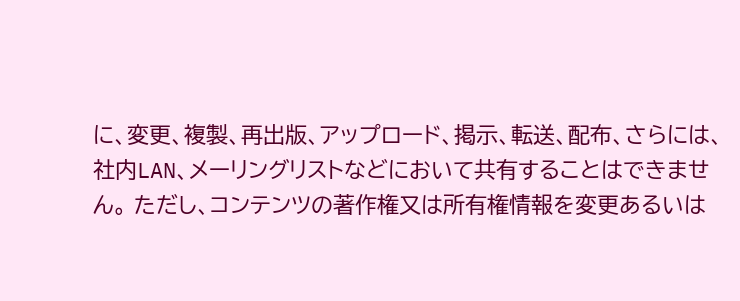に、変更、複製、再出版、アップロード、掲示、転送、配布、さらには、社内LAN、メーリングリストなどにおいて共有することはできません。 ただし、コンテンツの著作権又は所有権情報を変更あるいは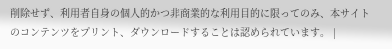削除せず、利用者自身の個人的かつ非商業的な利用目的に限ってのみ、本サイトのコンテンツをプリント、ダウンロードすることは認められています。 |